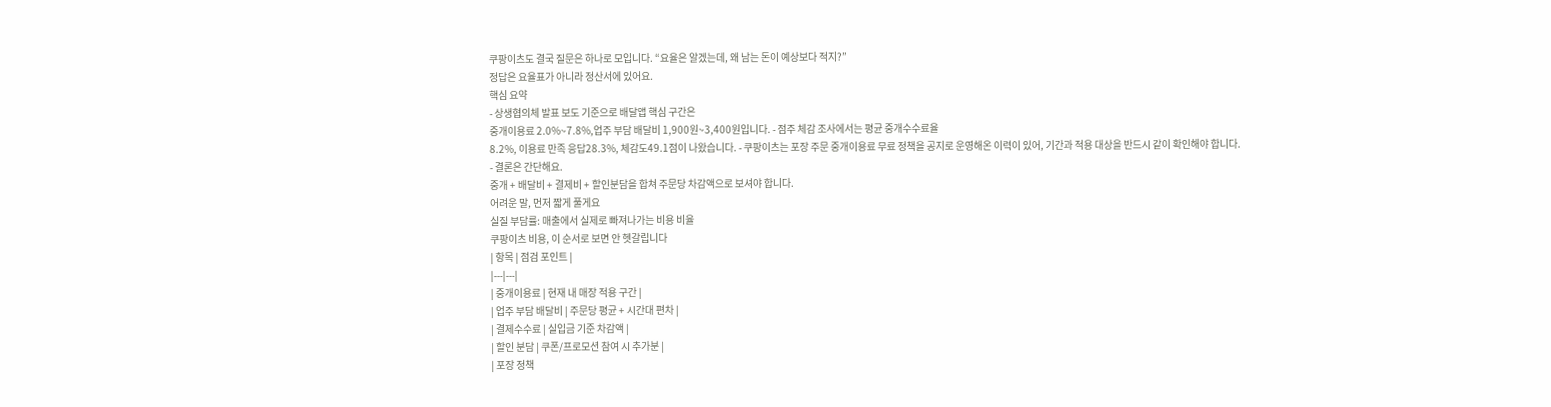쿠팡이츠도 결국 질문은 하나로 모입니다. “요율은 알겠는데, 왜 남는 돈이 예상보다 적지?”
정답은 요율표가 아니라 정산서에 있어요.
핵심 요약
- 상생협의체 발표 보도 기준으로 배달앱 핵심 구간은
중개이용료 2.0%~7.8%,업주 부담 배달비 1,900원~3,400원입니다. - 점주 체감 조사에서는 평균 중개수수료율
8.2%, 이용료 만족 응답28.3%, 체감도49.1점이 나왔습니다. - 쿠팡이츠는 포장 주문 중개이용료 무료 정책을 공지로 운영해온 이력이 있어, 기간과 적용 대상을 반드시 같이 확인해야 합니다.
- 결론은 간단해요.
중개 + 배달비 + 결제비 + 할인분담을 합쳐 주문당 차감액으로 보셔야 합니다.
어려운 말, 먼저 짧게 풀게요
실질 부담률: 매출에서 실제로 빠져나가는 비용 비율
쿠팡이츠 비용, 이 순서로 보면 안 헷갈립니다
| 항목 | 점검 포인트 |
|---|---|
| 중개이용료 | 현재 내 매장 적용 구간 |
| 업주 부담 배달비 | 주문당 평균 + 시간대 편차 |
| 결제수수료 | 실입금 기준 차감액 |
| 할인 분담 | 쿠폰/프로모션 참여 시 추가분 |
| 포장 정책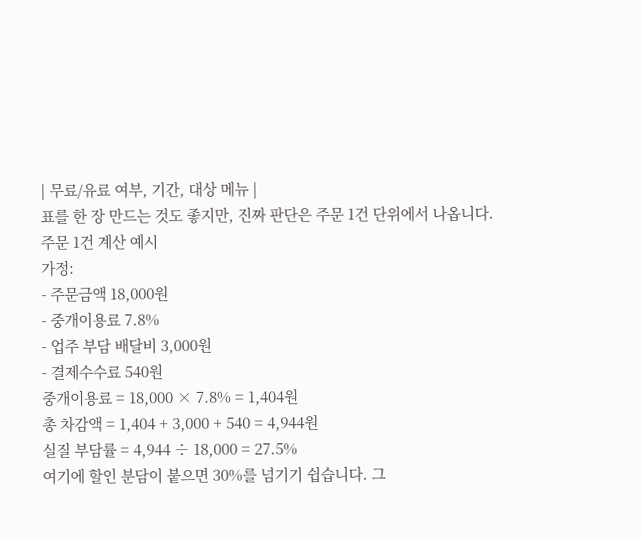| 무료/유료 여부, 기간, 대상 메뉴 |
표를 한 장 만드는 것도 좋지만, 진짜 판단은 주문 1건 단위에서 나옵니다.
주문 1건 계산 예시
가정:
- 주문금액 18,000원
- 중개이용료 7.8%
- 업주 부담 배달비 3,000원
- 결제수수료 540원
중개이용료 = 18,000 × 7.8% = 1,404원
총 차감액 = 1,404 + 3,000 + 540 = 4,944원
실질 부담률 = 4,944 ÷ 18,000 = 27.5%
여기에 할인 분담이 붙으면 30%를 넘기기 쉽습니다. 그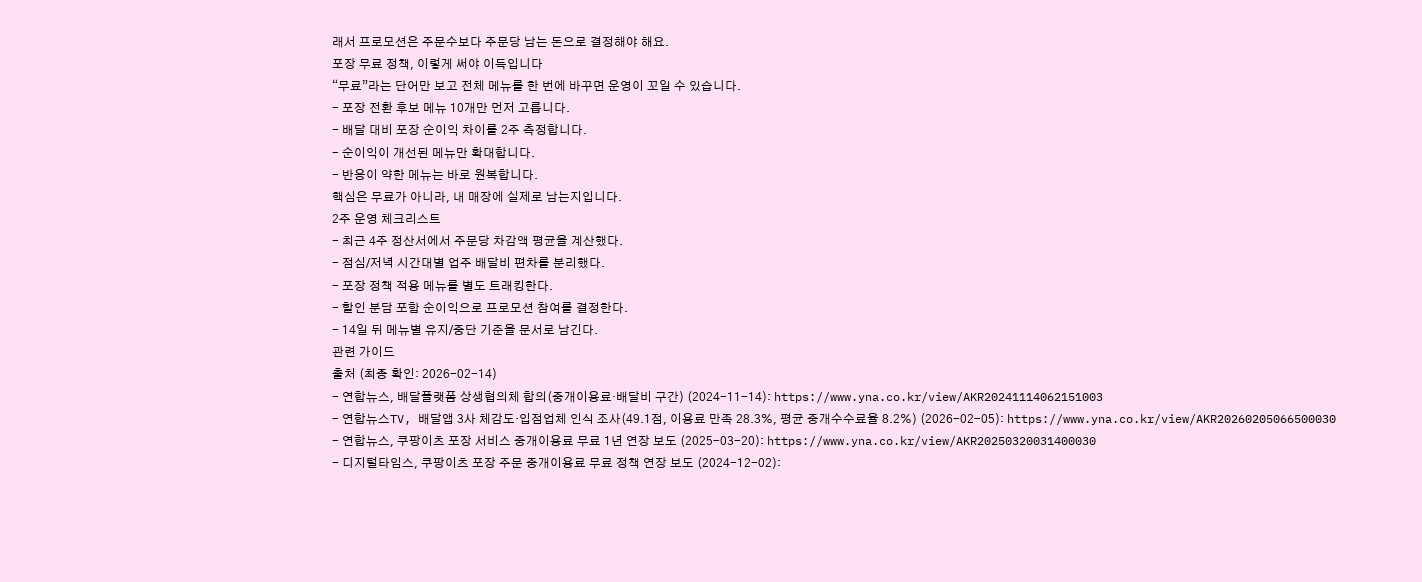래서 프로모션은 주문수보다 주문당 남는 돈으로 결정해야 해요.
포장 무료 정책, 이렇게 써야 이득입니다
“무료”라는 단어만 보고 전체 메뉴를 한 번에 바꾸면 운영이 꼬일 수 있습니다.
- 포장 전환 후보 메뉴 10개만 먼저 고릅니다.
- 배달 대비 포장 순이익 차이를 2주 측정합니다.
- 순이익이 개선된 메뉴만 확대합니다.
- 반응이 약한 메뉴는 바로 원복합니다.
핵심은 무료가 아니라, 내 매장에 실제로 남는지입니다.
2주 운영 체크리스트
- 최근 4주 정산서에서 주문당 차감액 평균을 계산했다.
- 점심/저녁 시간대별 업주 배달비 편차를 분리했다.
- 포장 정책 적용 메뉴를 별도 트래킹한다.
- 할인 분담 포함 순이익으로 프로모션 참여를 결정한다.
- 14일 뒤 메뉴별 유지/중단 기준을 문서로 남긴다.
관련 가이드
출처 (최종 확인: 2026-02-14)
- 연합뉴스, 배달플랫폼 상생협의체 합의(중개이용료·배달비 구간) (2024-11-14): https://www.yna.co.kr/view/AKR20241114062151003
- 연합뉴스TV, 배달앱 3사 체감도·입점업체 인식 조사(49.1점, 이용료 만족 28.3%, 평균 중개수수료율 8.2%) (2026-02-05): https://www.yna.co.kr/view/AKR20260205066500030
- 연합뉴스, 쿠팡이츠 포장 서비스 중개이용료 무료 1년 연장 보도 (2025-03-20): https://www.yna.co.kr/view/AKR20250320031400030
- 디지털타임스, 쿠팡이츠 포장 주문 중개이용료 무료 정책 연장 보도 (2024-12-02):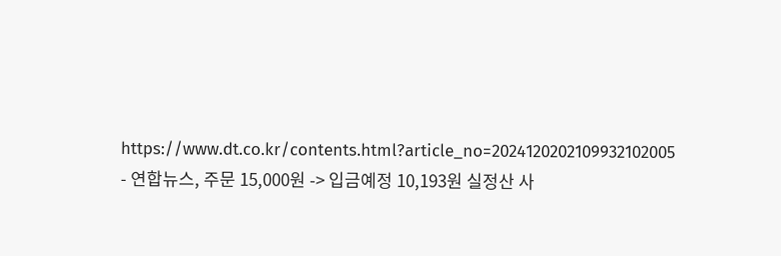https://www.dt.co.kr/contents.html?article_no=2024120202109932102005
- 연합뉴스, 주문 15,000원 -> 입금예정 10,193원 실정산 사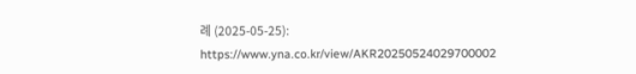례 (2025-05-25): https://www.yna.co.kr/view/AKR20250524029700002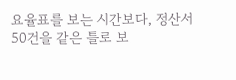요율표를 보는 시간보다, 정산서 50건을 같은 틀로 보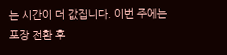는 시간이 더 값집니다. 이번 주에는 포장 전환 후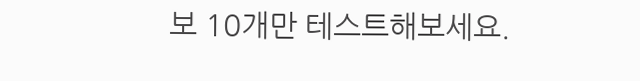보 10개만 테스트해보세요.